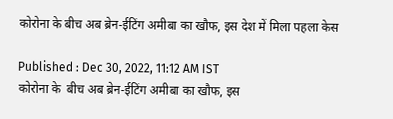कोरोना के बीच अब ब्रेन-ईटिंग अमीबा का खौफ, इस देश में मिला पहला केस

Published : Dec 30, 2022, 11:12 AM IST
कोरोना के  बीच अब ब्रेन-ईटिंग अमीबा का खौफ, इस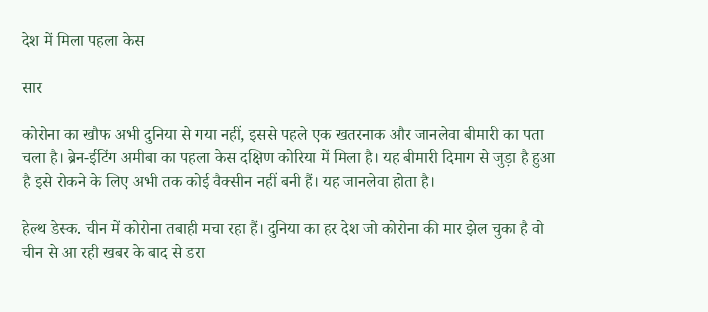देश में मिला पहला केस

सार

कोरोना का खौफ अभी दुनिया से गया नहीं, इससे पहले एक खतरनाक और जानलेवा बीमारी का पता चला है। ब्रेन-ईटिंग अमीबा का पहला केस दक्षिण कोरिया में मिला है। यह बीमारी दिमाग से जुड़ा है हुआ है इसे रोकने के लिए अभी तक कोई वैक्सीन नहीं बनी हैं। यह जानलेवा होता है।

हेल्थ डेस्क. चीन में कोरोना तबाही मचा रहा हैं। दुनिया का हर देश जो कोरोना की मार झेल चुका है वो चीन से आ रही खबर के बाद से डरा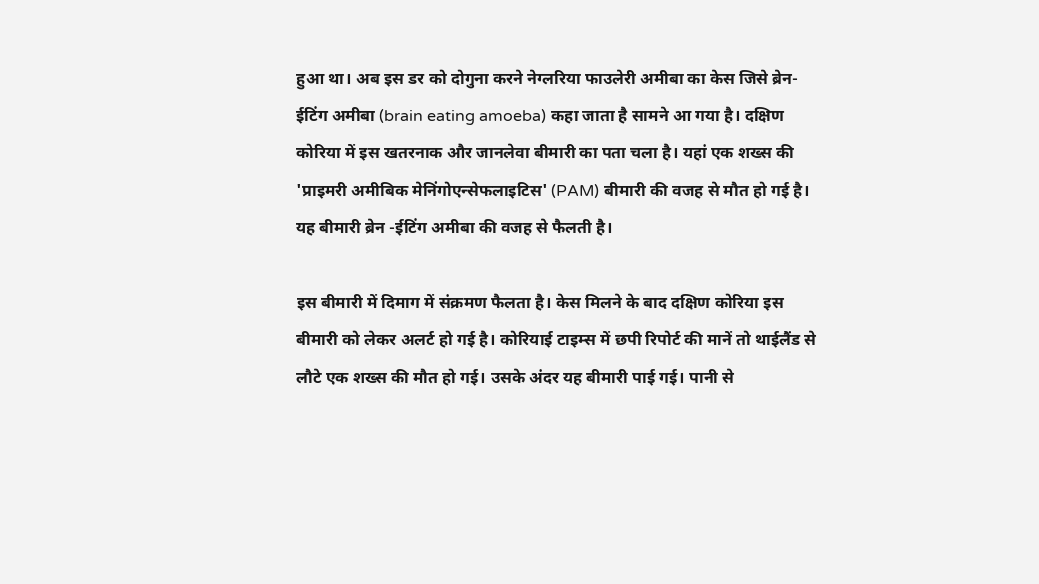हुआ था। अब इस डर को दोगुना करने नेग्लरिया फाउलेरी अमीबा का केस जिसे ब्रेन-ईटिंग अमीबा (brain eating amoeba) कहा जाता है सामने आ गया है। दक्षिण कोरिया में इस खतरनाक और जानलेवा बीमारी का पता चला है। यहां एक शख्स की 'प्राइमरी अमीबिक मेनिंगोएन्सेफलाइटिस' (PAM) बीमारी की वजह से मौत हो गई है। यह बीमारी ब्रेन -ईटिंग अमीबा की वजह से फैलती है।

इस बीमारी में दिमाग में संक्रमण फैलता है। केस मिलने के बाद दक्षिण कोरिया इस बीमारी को लेकर अलर्ट हो गई है। कोरियाई टाइम्स में छपी रिपोर्ट की मानें तो थाईलैंड से लौटे एक शख्स की मौत हो गई। उसके अंदर यह बीमारी पाई गई। पानी से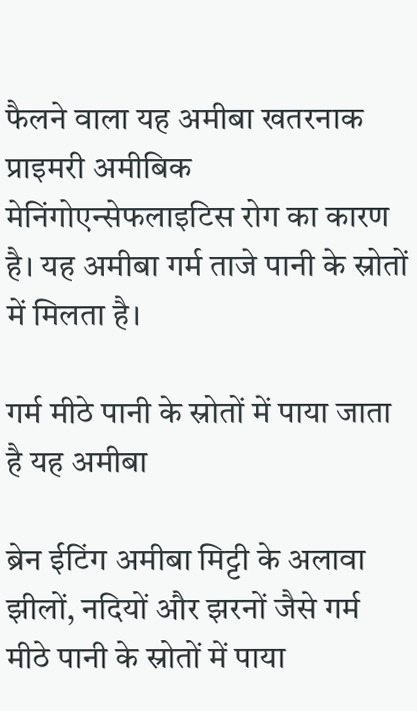फैलने वाला यह अमीबा खतरनाक प्राइमरी अमीबिक मेनिंगोएन्सेफलाइटिस रोग का कारण  है। यह अमीबा गर्म ताजे पानी के स्रोतों में मिलता है।

गर्म मीठे पानी के स्रोतों में पाया जाता है यह अमीबा

ब्रेन ईटिंग अमीबा मिट्टी के अलावा झीलों, नदियों और झरनों जैसे गर्म मीठे पानी के स्रोतों में पाया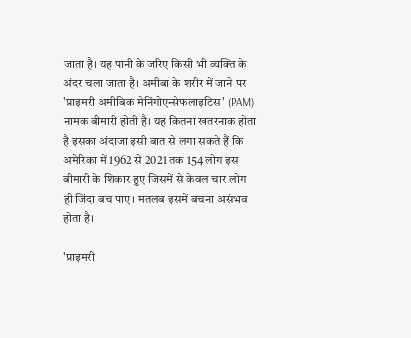जाता है। यह पानी के जरिए किसी भी व्यक्ति के अंदर चला जाता है। अमीबा के शरीर में जाने पर 'प्राइमरी अमीबिक मेनिंगोएन्सेफलाइटिस' (PAM) नामक बीमारी होती है। यह कितना खतरनाक होता है इसका अंदाजा इसी बात से लगा सकते हैं कि अमेरिका में 1962 से 2021 तक 154 लोग इस बीमारी के शिकार हुए जिसमें से केवल चार लोग ही जिंदा बच पाए। मतलब इसमें बचना असंभव होता है।

'प्राइमरी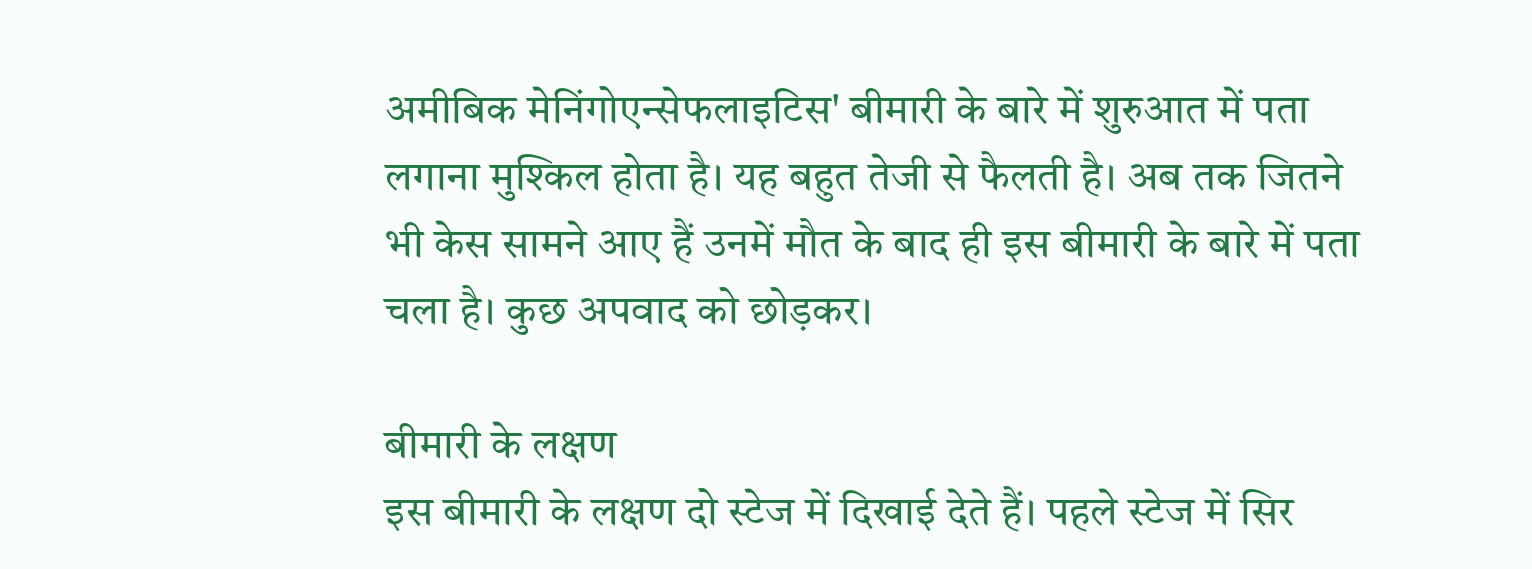अमीबिक मेनिंगोएन्सेफलाइटिस' बीमारी के बारे में शुरुआत में पता लगाना मुश्किल होता है। यह बहुत तेजी से फैलती है। अब तक जितने भी केस सामने आए हैं उनमें मौत के बाद ही इस बीमारी के बारे में पता चला है। कुछ अपवाद को छोड़कर।

बीमारी के लक्षण
इस बीमारी के लक्षण दो स्टेज में दिखाई देते हैं। पहले स्टेज में सिर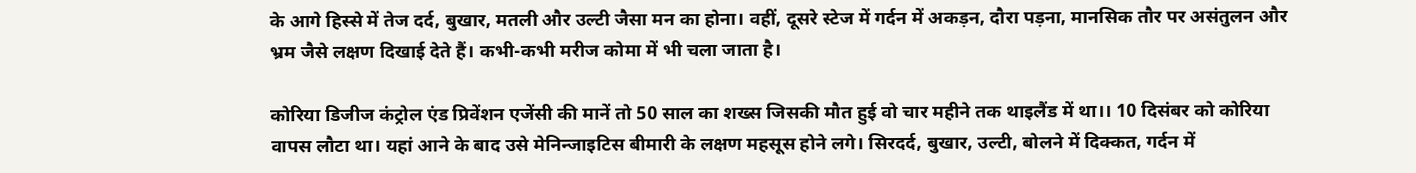के आगे हिस्से में तेज दर्द, बुखार, मतली और उल्टी जैसा मन का होना। वहीं, दूसरे स्टेज में गर्दन में अकड़न, दौरा पड़ना, मानसिक तौर पर असंतुलन और भ्रम जैसे लक्षण दिखाई देते हैं। कभी-कभी मरीज कोमा में भी चला जाता है।

कोरिया डिजीज कंट्रोल एंड प्रिवेंशन एजेंसी की मानें तो 50 साल का शख्स जिसकी मौत हुई वो चार महीने तक थाइलैंड में था।। 10 दिसंबर को कोरिया वापस लौटा था। यहां आने के बाद उसे मेनिन्जाइटिस बीमारी के लक्षण महसूस होने लगे। सिरदर्द, बुखार, उल्टी, बोलने में दिक्कत, गर्दन में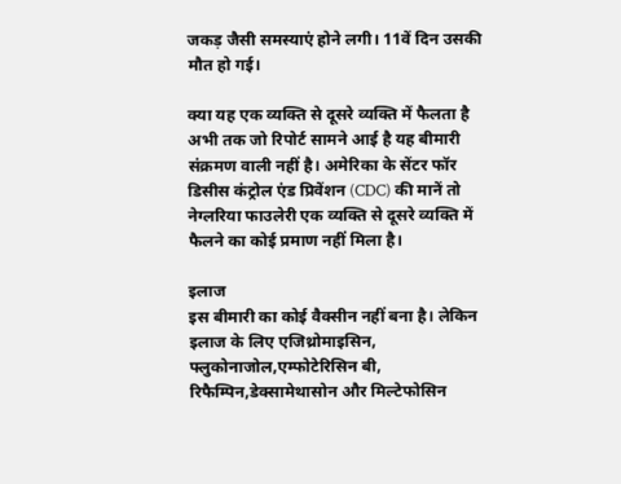जकड़ जैसी समस्याएं होने लगी। 11वें दिन उसकी मौत हो गई।

क्या यह एक व्यक्ति से दूसरे व्यक्ति में फैलता है
अभी तक जो रिपोर्ट सामने आई है यह बीमारी संक्रमण वाली नहीं है। अमेरिका के सेंटर फॉर डिसीस कंट्रोल एंड प्रिवेंशन (CDC) की मानें तो  नेग्लरिया फाउलेरी एक व्यक्ति से दूसरे व्यक्ति में फैलने का कोई प्रमाण नहीं मिला है।

इलाज
इस बीमारी का कोई वैक्सीन नहीं बना है। लेकिन इलाज के लिए एजिथ्रोमाइसिन, फ्लुकोनाजोल,एम्फोटेरिसिन बी, रिफैम्पिन,डेक्सामेथासोन और मिल्टेफोसिन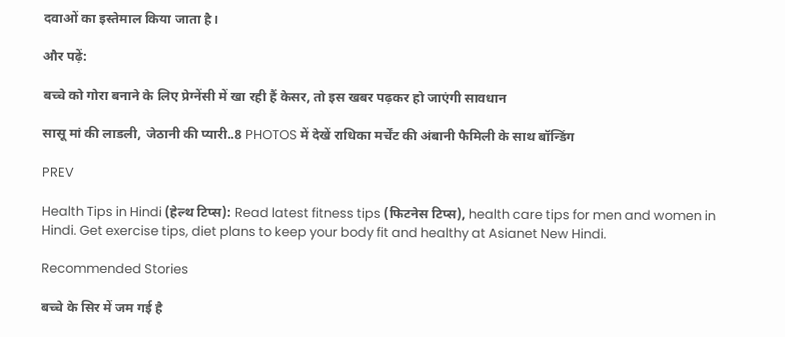दवाओं का इस्तेमाल किया जाता है।

और पढ़ें:

बच्चे को गोरा बनाने के लिए प्रेग्नेंसी में खा रही हैं केसर, तो इस खबर पढ़कर हो जाएंगी सावधान

सासू मां की लाडली, जेठानी की प्यारी..8 PHOTOS में देखें राधिका मर्चेंट की अंबानी फैमिली के साथ बॉन्डिंग

PREV

Health Tips in Hindi (हेल्थ टिप्स): Read latest fitness tips (फिटनेस टिप्स), health care tips for men and women in Hindi. Get exercise tips, diet plans to keep your body fit and healthy at Asianet New Hindi.

Recommended Stories

बच्चे के सिर में जम गई है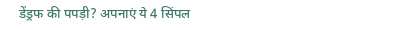डेंड्रफ की पपड़ी? अपनाएं ये 4 सिंपल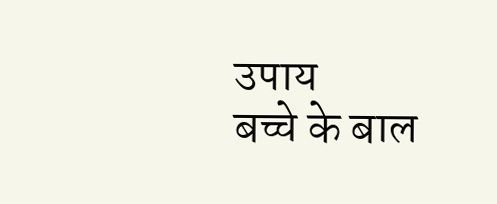उपाय
बच्चे के बाल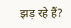झड़ रहे हैं?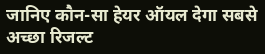जानिए कौन-सा हेयर ऑयल देगा सबसे अच्छा रिजल्ट